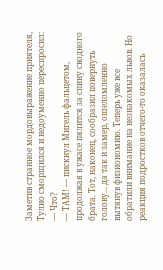Заметив странное мордовыражение приятеля, Тулио сморщился и недоуменно переспросил:
— Что?
— ТАМ! — пискнул Мигель фальцетом, продолжая в ужасе пялится за спину сводного брата. Тот, наконец, сообразил повернуть голову... да так и замер, ошеломленно вытянув физиономию. Теперь уже все обратили внимание на незнакомых львов. Но реакция подростков отчего-то оказалась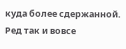куда более сдержанной. Ред так и вовсе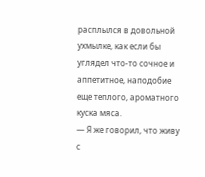расплылся в довольной ухмылке, как если бы углядел что-то сочное и аппетитное, наподобие еще теплого, ароматного куска мяса.
— Я же говорил, что живу с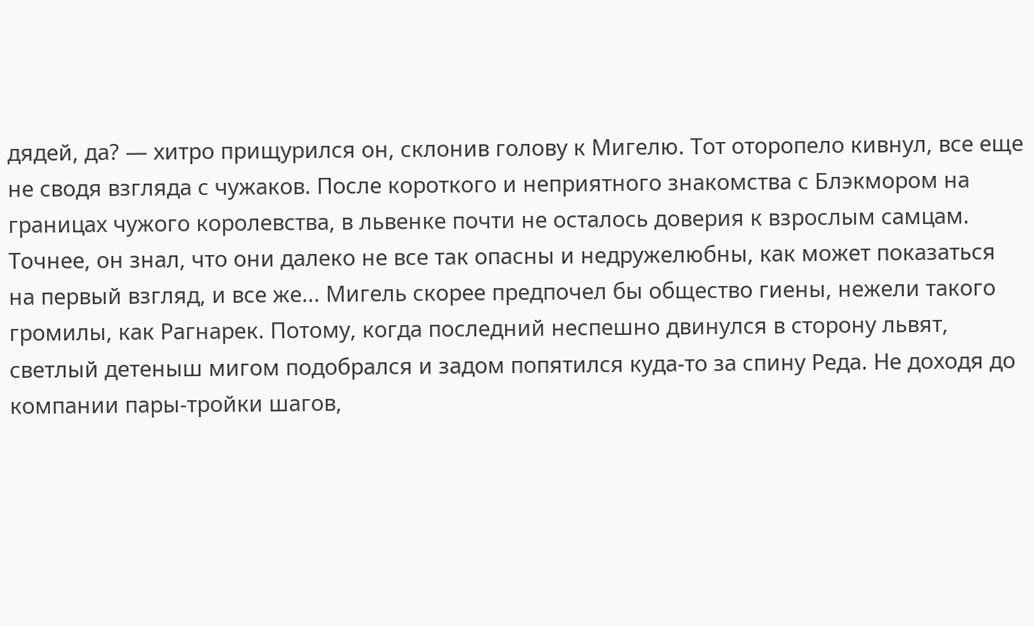дядей, да? — хитро прищурился он, склонив голову к Мигелю. Тот оторопело кивнул, все еще не сводя взгляда с чужаков. После короткого и неприятного знакомства с Блэкмором на границах чужого королевства, в львенке почти не осталось доверия к взрослым самцам. Точнее, он знал, что они далеко не все так опасны и недружелюбны, как может показаться на первый взгляд, и все же... Мигель скорее предпочел бы общество гиены, нежели такого громилы, как Рагнарек. Потому, когда последний неспешно двинулся в сторону львят, светлый детеныш мигом подобрался и задом попятился куда-то за спину Реда. Не доходя до компании пары-тройки шагов,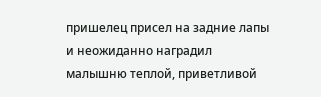пришелец присел на задние лапы и неожиданно наградил малышню теплой, приветливой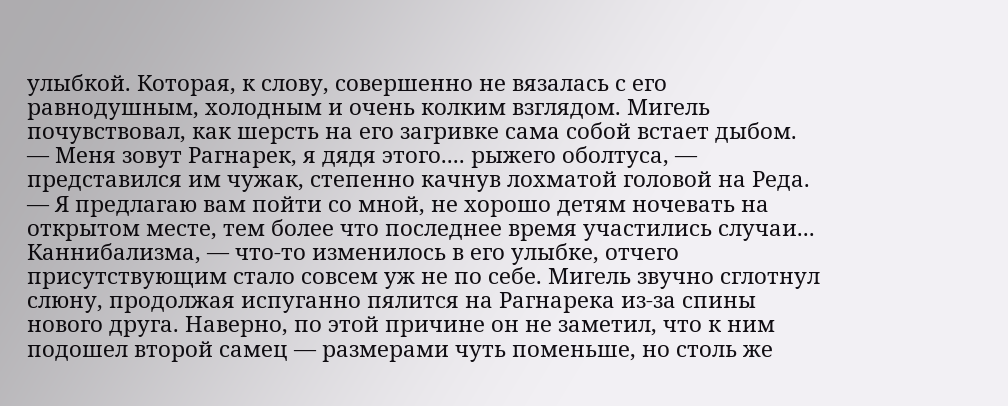улыбкой. Которая, к слову, совершенно не вязалась с его равнодушным, холодным и очень колким взглядом. Мигель почувствовал, как шерсть на его загривке сама собой встает дыбом.
— Меня зовут Рагнарек, я дядя этого.... рыжего оболтуса, — представился им чужак, степенно качнув лохматой головой на Реда. — Я предлагаю вам пойти со мной, не хорошо детям ночевать на открытом месте, тем более что последнее время участились случаи... Каннибализма, — что-то изменилось в его улыбке, отчего присутствующим стало совсем уж не по себе. Мигель звучно сглотнул слюну, продолжая испуганно пялится на Рагнарека из-за спины нового друга. Наверно, по этой причине он не заметил, что к ним подошел второй самец — размерами чуть поменьше, но столь же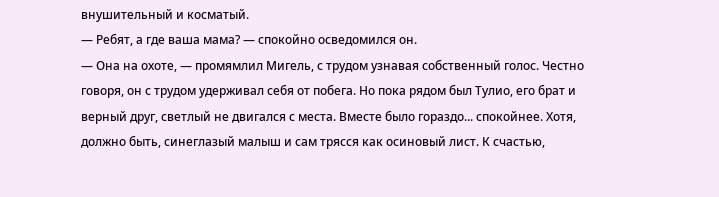внушительный и косматый.
— Ребят, а где ваша мама? — спокойно осведомился он.
— Она на охоте, — промямлил Мигель, с трудом узнавая собственный голос. Честно говоря, он с трудом удерживал себя от побега. Но пока рядом был Тулио, его брат и верный друг, светлый не двигался с места. Вместе было гораздо... спокойнее. Хотя, должно быть, синеглазый малыш и сам трясся как осиновый лист. К счастью,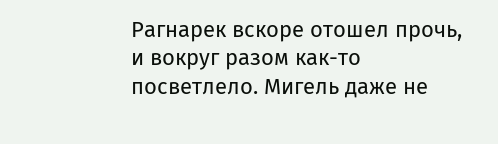Рагнарек вскоре отошел прочь, и вокруг разом как-то посветлело. Мигель даже не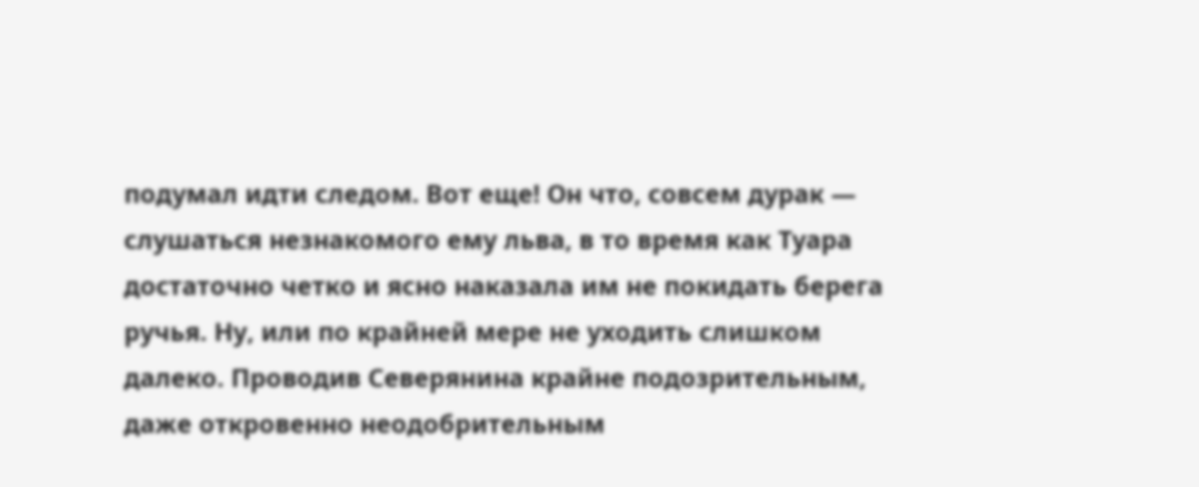подумал идти следом. Вот еще! Он что, совсем дурак — слушаться незнакомого ему льва, в то время как Туара достаточно четко и ясно наказала им не покидать берега ручья. Ну, или по крайней мере не уходить слишком далеко. Проводив Северянина крайне подозрительным, даже откровенно неодобрительным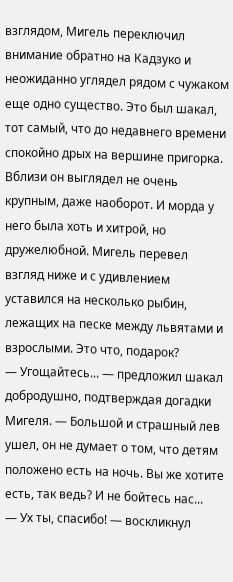взглядом, Мигель переключил внимание обратно на Кадзуко и неожиданно углядел рядом с чужаком еще одно существо. Это был шакал, тот самый, что до недавнего времени спокойно дрых на вершине пригорка. Вблизи он выглядел не очень крупным, даже наоборот. И морда у него была хоть и хитрой, но дружелюбной. Мигель перевел взгляд ниже и с удивлением уставился на несколько рыбин, лежащих на песке между львятами и взрослыми. Это что, подарок?
— Угощайтесь... — предложил шакал добродушно, подтверждая догадки Мигеля. — Большой и страшный лев ушел, он не думает о том, что детям положено есть на ночь. Вы же хотите есть, так ведь? И не бойтесь нас...
— Ух ты, спасибо! — воскликнул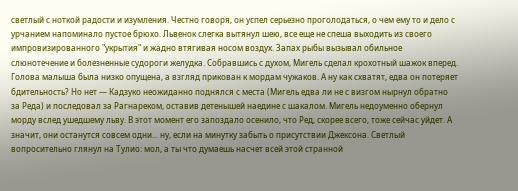светлый с ноткой радости и изумления. Честно говоря, он успел серьезно проголодаться, о чем ему то и дело с урчанием напоминало пустое брюхо. Львенок слегка вытянул шею, все еще не спеша выходить из своего импровизированного "укрытия" и жадно втягивая носом воздух. Запах рыбы вызывал обильное слюнотечение и болезненные судороги желудка. Собравшись с духом, Мигель сделал крохотный шажок вперед. Голова малыша была низко опущена, а взгляд прикован к мордам чужаков. А ну как схватят, едва он потеряет бдительность? Но нет — Кадзуко неожиданно поднялся с места (Мигель едва ли не с визгом нырнул обратно за Реда) и последовал за Рагнареком, оставив детенышей наедине с шакалом. Мигель недоуменно обернул морду вслед ушедшему льву. В этот момент его запоздало осенило, что Ред, скорее всего, тоже сейчас уйдет. А значит, они останутся совсем одни... ну, если на минутку забыть о присутствии Джексона. Светлый вопросительно глянул на Тулио: мол, а ты что думаешь насчет всей этой странной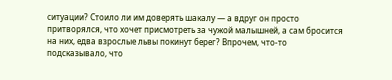ситуации? Стоило ли им доверять шакалу — а вдруг он просто притворялся, что хочет присмотреть за чужой малышней, а сам бросится на них, едва взрослые львы покинут берег? Впрочем, что-то подсказывало, что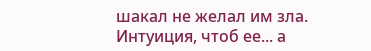шакал не желал им зла. Интуиция, чтоб ее... а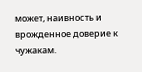может, наивность и врожденное доверие к чужакам.